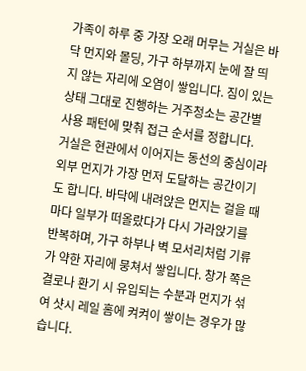가족이 하루 중 가장 오래 머무는 거실은 바닥 먼지와 몰딩, 가구 하부까지 눈에 잘 띄지 않는 자리에 오염이 쌓입니다. 짐이 있는 상태 그대로 진행하는 거주청소는 공간별 사용 패턴에 맞춰 접근 순서를 정합니다.
거실은 현관에서 이어지는 동선의 중심이라 외부 먼지가 가장 먼저 도달하는 공간이기도 합니다. 바닥에 내려앉은 먼지는 걸을 때마다 일부가 떠올랐다가 다시 가라앉기를 반복하며, 가구 하부나 벽 모서리처럼 기류가 약한 자리에 뭉쳐서 쌓입니다. 창가 쪽은 결로나 환기 시 유입되는 수분과 먼지가 섞여 샷시 레일 홈에 켜켜이 쌓이는 경우가 많습니다.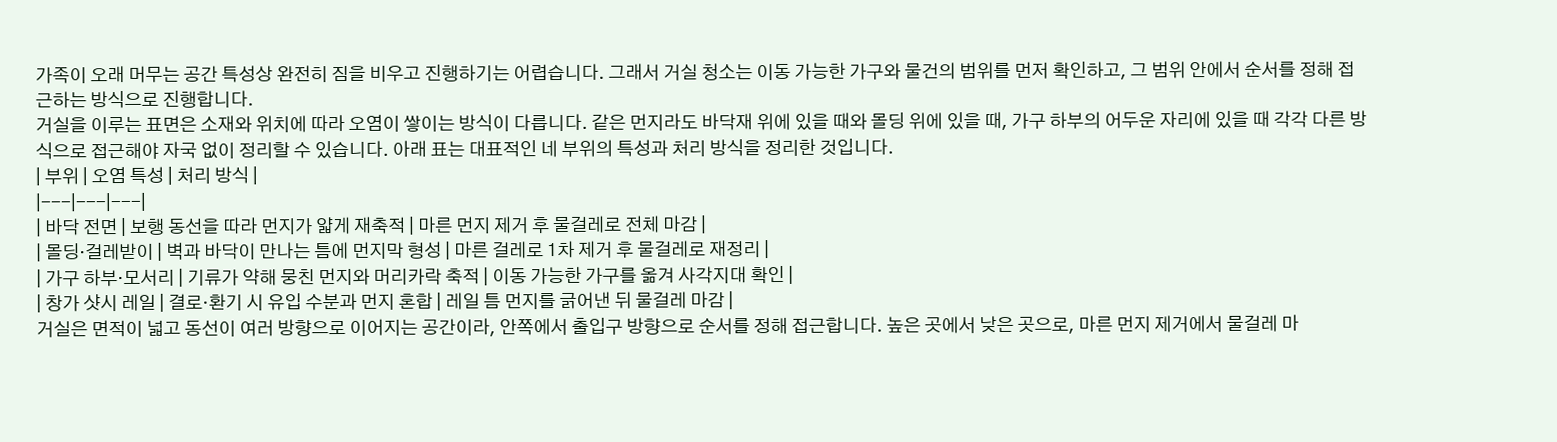가족이 오래 머무는 공간 특성상 완전히 짐을 비우고 진행하기는 어렵습니다. 그래서 거실 청소는 이동 가능한 가구와 물건의 범위를 먼저 확인하고, 그 범위 안에서 순서를 정해 접근하는 방식으로 진행합니다.
거실을 이루는 표면은 소재와 위치에 따라 오염이 쌓이는 방식이 다릅니다. 같은 먼지라도 바닥재 위에 있을 때와 몰딩 위에 있을 때, 가구 하부의 어두운 자리에 있을 때 각각 다른 방식으로 접근해야 자국 없이 정리할 수 있습니다. 아래 표는 대표적인 네 부위의 특성과 처리 방식을 정리한 것입니다.
| 부위 | 오염 특성 | 처리 방식 |
|---|---|---|
| 바닥 전면 | 보행 동선을 따라 먼지가 얇게 재축적 | 마른 먼지 제거 후 물걸레로 전체 마감 |
| 몰딩·걸레받이 | 벽과 바닥이 만나는 틈에 먼지막 형성 | 마른 걸레로 1차 제거 후 물걸레로 재정리 |
| 가구 하부·모서리 | 기류가 약해 뭉친 먼지와 머리카락 축적 | 이동 가능한 가구를 옮겨 사각지대 확인 |
| 창가 샷시 레일 | 결로·환기 시 유입 수분과 먼지 혼합 | 레일 틈 먼지를 긁어낸 뒤 물걸레 마감 |
거실은 면적이 넓고 동선이 여러 방향으로 이어지는 공간이라, 안쪽에서 출입구 방향으로 순서를 정해 접근합니다. 높은 곳에서 낮은 곳으로, 마른 먼지 제거에서 물걸레 마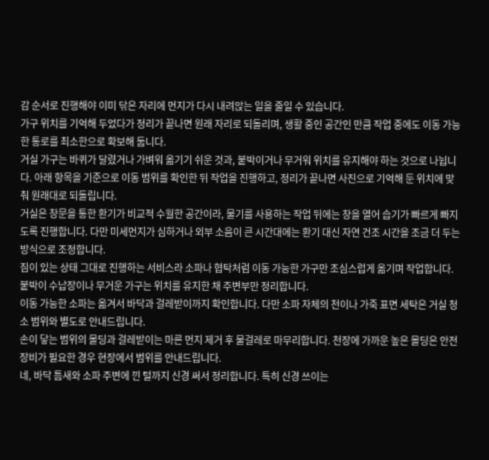감 순서로 진행해야 이미 닦은 자리에 먼지가 다시 내려앉는 일을 줄일 수 있습니다.
가구 위치를 기억해 두었다가 정리가 끝나면 원래 자리로 되돌리며, 생활 중인 공간인 만큼 작업 중에도 이동 가능한 통로를 최소한으로 확보해 둡니다.
거실 가구는 바퀴가 달렸거나 가벼워 옮기기 쉬운 것과, 붙박이거나 무거워 위치를 유지해야 하는 것으로 나뉩니다. 아래 항목을 기준으로 이동 범위를 확인한 뒤 작업을 진행하고, 정리가 끝나면 사진으로 기억해 둔 위치에 맞춰 원래대로 되돌립니다.
거실은 창문을 통한 환기가 비교적 수월한 공간이라, 물기를 사용하는 작업 뒤에는 창을 열어 습기가 빠르게 빠지도록 진행합니다. 다만 미세먼지가 심하거나 외부 소음이 큰 시간대에는 환기 대신 자연 건조 시간을 조금 더 두는 방식으로 조정합니다.
짐이 있는 상태 그대로 진행하는 서비스라 소파나 협탁처럼 이동 가능한 가구만 조심스럽게 옮기며 작업합니다. 붙박이 수납장이나 무거운 가구는 위치를 유지한 채 주변부만 정리합니다.
이동 가능한 소파는 옮겨서 바닥과 걸레받이까지 확인합니다. 다만 소파 자체의 천이나 가죽 표면 세탁은 거실 청소 범위와 별도로 안내드립니다.
손이 닿는 범위의 몰딩과 걸레받이는 마른 먼지 제거 후 물걸레로 마무리합니다. 천장에 가까운 높은 몰딩은 안전 장비가 필요한 경우 현장에서 범위를 안내드립니다.
네, 바닥 틈새와 소파 주변에 낀 털까지 신경 써서 정리합니다. 특히 신경 쓰이는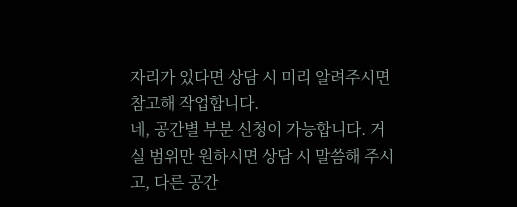자리가 있다면 상담 시 미리 알려주시면 참고해 작업합니다.
네, 공간별 부분 신청이 가능합니다. 거실 범위만 원하시면 상담 시 말씀해 주시고, 다른 공간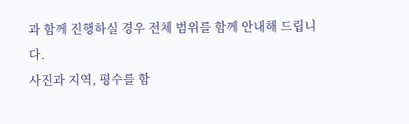과 함께 진행하실 경우 전체 범위를 함께 안내해 드립니다.
사진과 지역, 평수를 함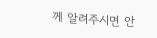께 알려주시면 안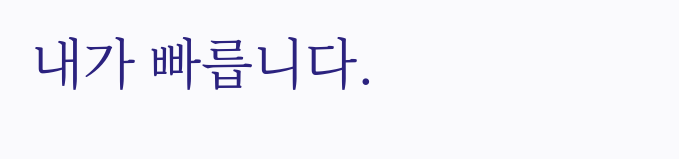내가 빠릅니다.